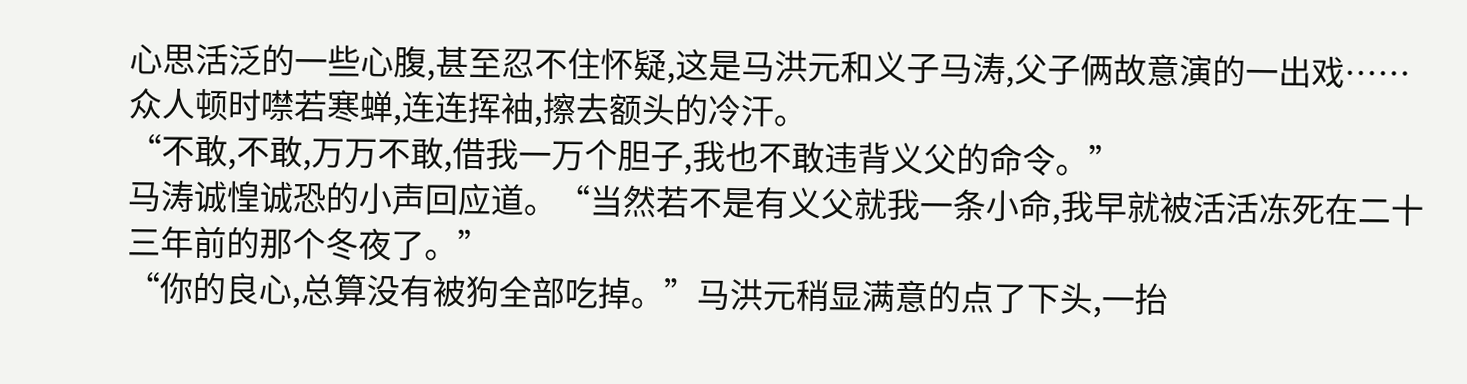心思活泛的一些心腹,甚至忍不住怀疑,这是马洪元和义子马涛,父子俩故意演的一出戏……
众人顿时噤若寒蝉,连连挥袖,擦去额头的冷汗。
“不敢,不敢,万万不敢,借我一万个胆子,我也不敢违背义父的命令。”
马涛诚惶诚恐的小声回应道。“当然若不是有义父就我一条小命,我早就被活活冻死在二十三年前的那个冬夜了。”
“你的良心,总算没有被狗全部吃掉。”马洪元稍显满意的点了下头,一抬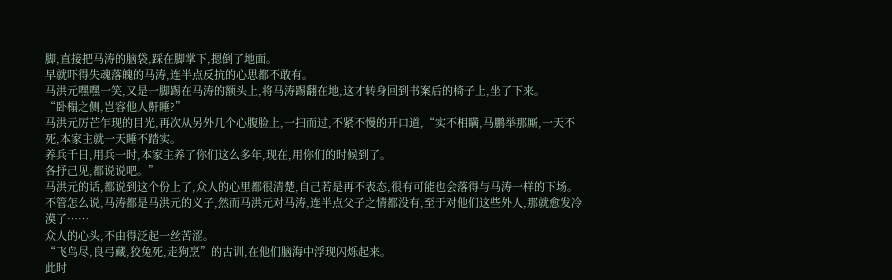脚,直接把马涛的脑袋,踩在脚掌下,摁倒了地面。
早就吓得失魂落魄的马涛,连半点反抗的心思都不敢有。
马洪元嘿嘿一笑,又是一脚踢在马涛的额头上,将马涛踢翻在地,这才转身回到书案后的椅子上,坐了下来。
“卧榻之侧,岂容他人鼾睡?”
马洪元厉芒乍现的目光,再次从另外几个心腹脸上,一扫而过,不紧不慢的开口道,“实不相瞒,马鹏举那厮,一天不死,本家主就一天睡不踏实。
养兵千日,用兵一时,本家主养了你们这么多年,现在,用你们的时候到了。
各抒己见,都说说吧。”
马洪元的话,都说到这个份上了,众人的心里都很清楚,自己若是再不表态,很有可能也会落得与马涛一样的下场。
不管怎么说,马涛都是马洪元的义子,然而马洪元对马涛,连半点父子之情都没有,至于对他们这些外人,那就愈发冷漠了……
众人的心头,不由得泛起一丝苦涩。
“飞鸟尽,良弓藏,狡兔死,走狗烹”的古训,在他们脑海中浮现闪烁起来。
此时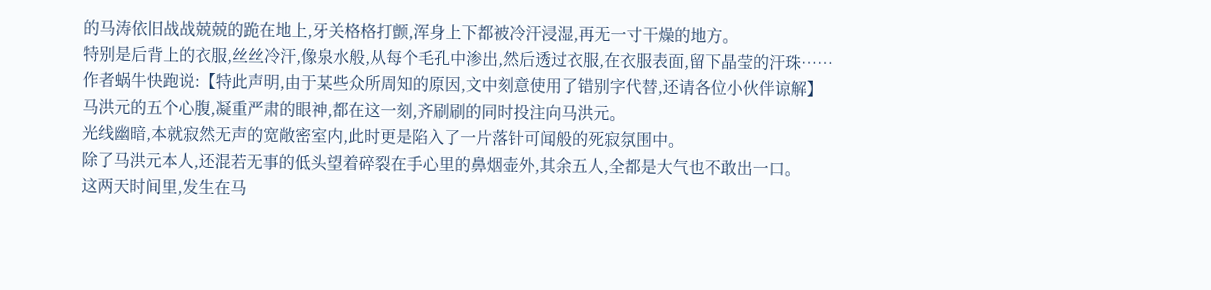的马涛依旧战战兢兢的跪在地上,牙关格格打颤,浑身上下都被冷汗浸湿,再无一寸干燥的地方。
特别是后背上的衣服,丝丝冷汗,像泉水般,从每个毛孔中渗出,然后透过衣服,在衣服表面,留下晶莹的汗珠……
作者蜗牛快跑说:【特此声明,由于某些众所周知的原因,文中刻意使用了错别字代替,还请各位小伙伴谅解】
马洪元的五个心腹,凝重严肃的眼神,都在这一刻,齐刷刷的同时投注向马洪元。
光线幽暗,本就寂然无声的宽敞密室内,此时更是陷入了一片落针可闻般的死寂氛围中。
除了马洪元本人,还混若无事的低头望着碎裂在手心里的鼻烟壶外,其余五人,全都是大气也不敢出一口。
这两天时间里,发生在马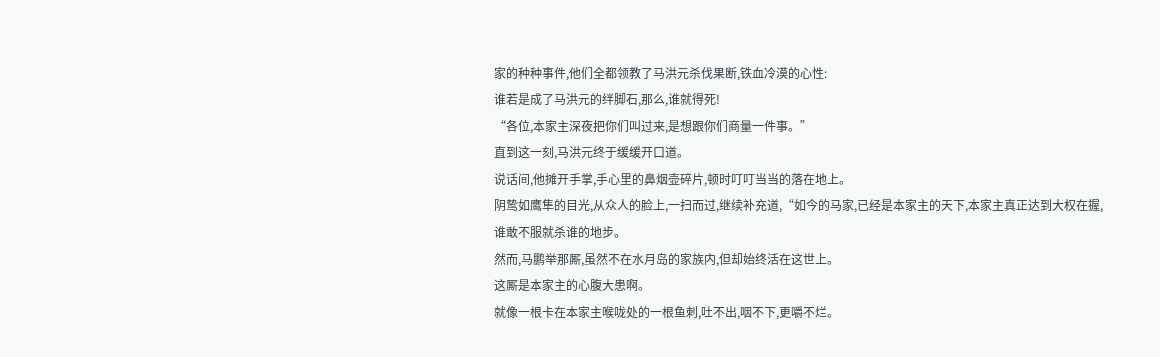家的种种事件,他们全都领教了马洪元杀伐果断,铁血冷漠的心性:
谁若是成了马洪元的绊脚石,那么,谁就得死!
“各位,本家主深夜把你们叫过来,是想跟你们商量一件事。”
直到这一刻,马洪元终于缓缓开口道。
说话间,他摊开手掌,手心里的鼻烟壶碎片,顿时叮叮当当的落在地上。
阴鸷如鹰隼的目光,从众人的脸上,一扫而过,继续补充道,“如今的马家,已经是本家主的天下,本家主真正达到大权在握,谁敢不服就杀谁的地步。
然而,马鹏举那厮,虽然不在水月岛的家族内,但却始终活在这世上。
这厮是本家主的心腹大患啊。
就像一根卡在本家主喉咙处的一根鱼刺,吐不出,咽不下,更嚼不烂。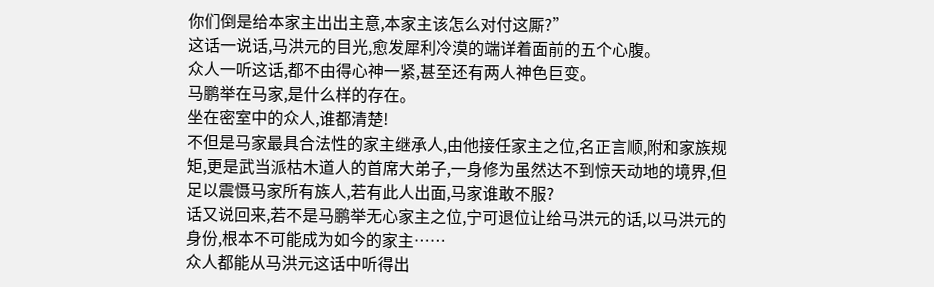你们倒是给本家主出出主意,本家主该怎么对付这厮?”
这话一说话,马洪元的目光,愈发犀利冷漠的端详着面前的五个心腹。
众人一听这话,都不由得心神一紧,甚至还有两人神色巨变。
马鹏举在马家,是什么样的存在。
坐在密室中的众人,谁都清楚!
不但是马家最具合法性的家主继承人,由他接任家主之位,名正言顺,附和家族规矩,更是武当派枯木道人的首席大弟子,一身修为虽然达不到惊天动地的境界,但足以震慑马家所有族人,若有此人出面,马家谁敢不服?
话又说回来,若不是马鹏举无心家主之位,宁可退位让给马洪元的话,以马洪元的身份,根本不可能成为如今的家主……
众人都能从马洪元这话中听得出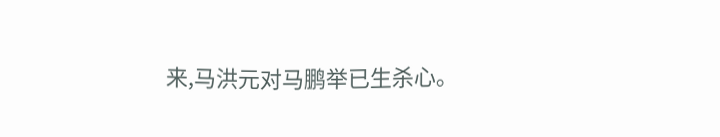来,马洪元对马鹏举已生杀心。